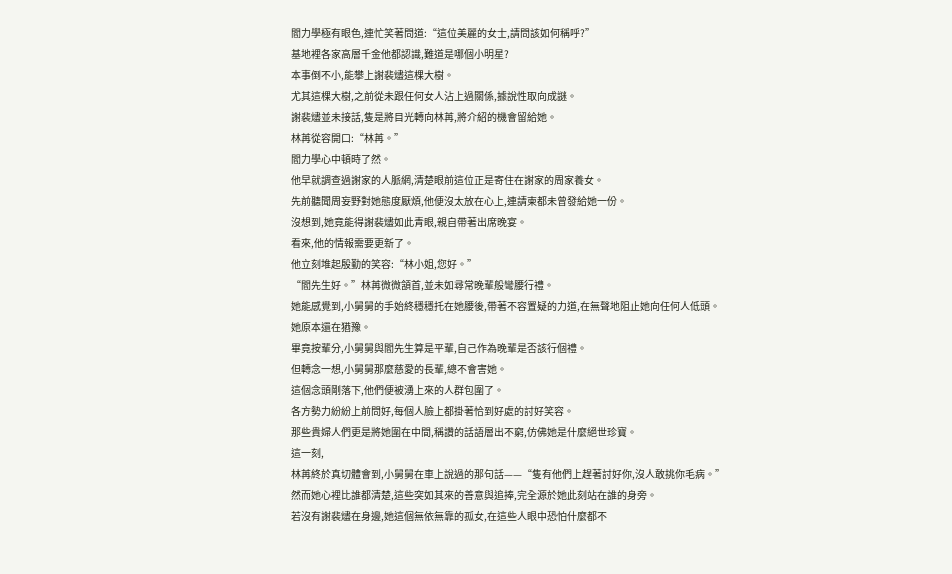閻力學極有眼色,連忙笑著問道:“這位美麗的女士,請問該如何稱呼?”
基地裡各家高層千金他都認識,難道是哪個小明星?
本事倒不小,能攀上謝裴燼這棵大樹。
尤其這棵大樹,之前從未跟任何女人沾上過關係,據說性取向成謎。
謝裴燼並未接話,隻是將目光轉向林苒,將介紹的機會留給她。
林苒從容開口:“林苒。”
閻力學心中頓時了然。
他早就調查過謝家的人脈網,清楚眼前這位正是寄住在謝家的周家養女。
先前聽聞周妄野對她態度厭煩,他便沒太放在心上,連請柬都未曾發給她一份。
沒想到,她竟能得謝裴燼如此青眼,親自帶著出席晚宴。
看來,他的情報需要更新了。
他立刻堆起殷勤的笑容:“林小姐,您好。”
“閻先生好。”林苒微微頷首,並未如尋常晚輩般彎腰行禮。
她能感覺到,小舅舅的手始終穩穩托在她腰後,帶著不容置疑的力道,在無聲地阻止她向任何人低頭。
她原本還在猶豫。
畢竟按輩分,小舅舅與閻先生算是平輩,自己作為晚輩是否該行個禮。
但轉念一想,小舅舅那麼慈愛的長輩,總不會害她。
這個念頭剛落下,他們便被湧上來的人群包圍了。
各方勢力紛紛上前問好,每個人臉上都掛著恰到好處的討好笑容。
那些貴婦人們更是將她圍在中間,稱讚的話語層出不窮,仿佛她是什麼絕世珍寶。
這一刻,
林苒終於真切體會到,小舅舅在車上說過的那句話——“隻有他們上趕著討好你,沒人敢挑你毛病。”
然而她心裡比誰都清楚,這些突如其來的善意與追捧,完全源於她此刻站在誰的身旁。
若沒有謝裴燼在身邊,她這個無依無靠的孤女,在這些人眼中恐怕什麼都不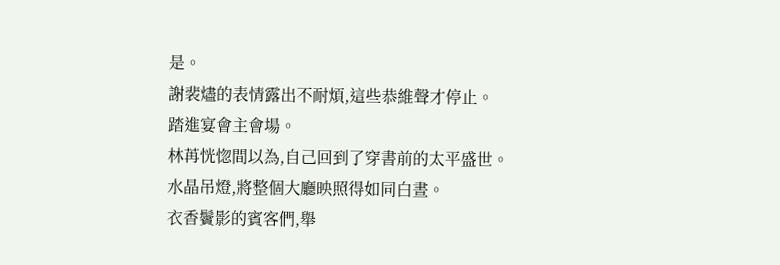是。
謝裴燼的表情露出不耐煩,這些恭維聲才停止。
踏進宴會主會場。
林苒恍惚間以為,自己回到了穿書前的太平盛世。
水晶吊燈,將整個大廳映照得如同白晝。
衣香鬢影的賓客們,舉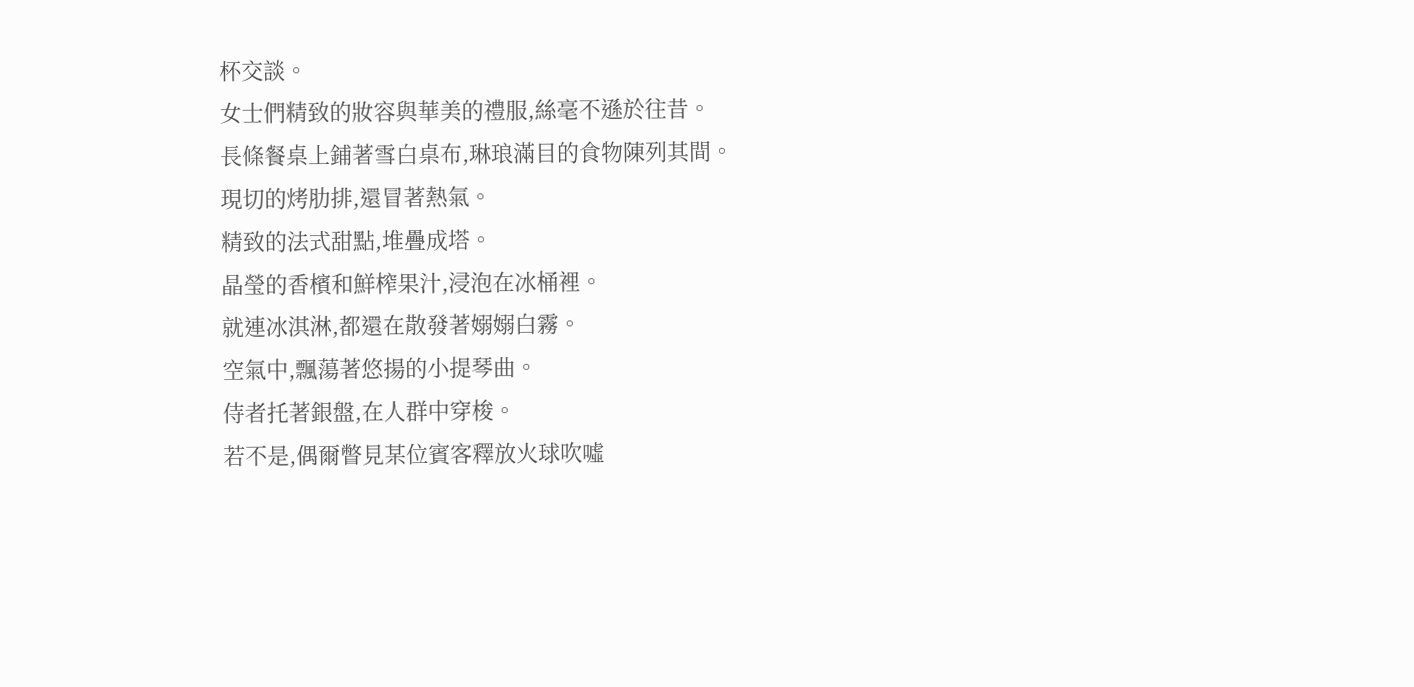杯交談。
女士們精致的妝容與華美的禮服,絲毫不遜於往昔。
長條餐桌上鋪著雪白桌布,琳琅滿目的食物陳列其間。
現切的烤肋排,還冒著熱氣。
精致的法式甜點,堆疊成塔。
晶瑩的香檳和鮮榨果汁,浸泡在冰桶裡。
就連冰淇淋,都還在散發著嫋嫋白霧。
空氣中,飄蕩著悠揚的小提琴曲。
侍者托著銀盤,在人群中穿梭。
若不是,偶爾瞥見某位賓客釋放火球吹噓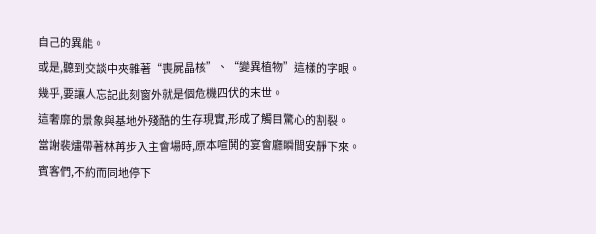自己的異能。
或是,聽到交談中夾雜著“喪屍晶核”、“變異植物”這樣的字眼。
幾乎,要讓人忘記此刻窗外就是個危機四伏的末世。
這奢靡的景象與基地外殘酷的生存現實,形成了觸目驚心的割裂。
當謝裴燼帶著林苒步入主會場時,原本喧鬨的宴會廳瞬間安靜下來。
賓客們,不約而同地停下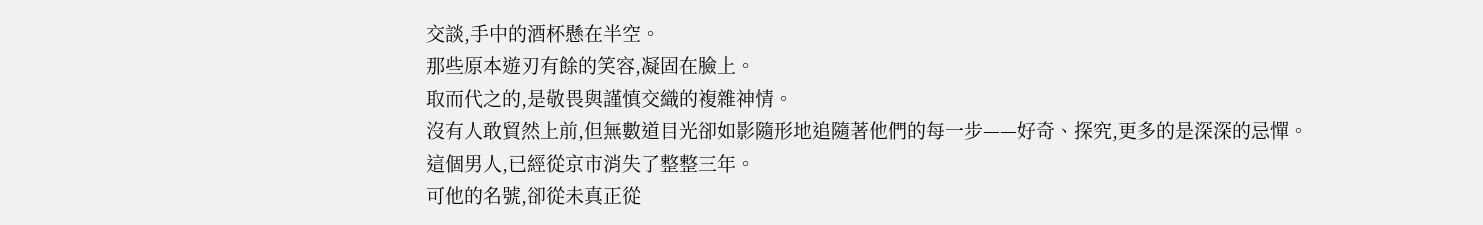交談,手中的酒杯懸在半空。
那些原本遊刃有餘的笑容,凝固在臉上。
取而代之的,是敬畏與謹慎交織的複雜神情。
沒有人敢貿然上前,但無數道目光卻如影隨形地追隨著他們的每一步——好奇、探究,更多的是深深的忌憚。
這個男人,已經從京市消失了整整三年。
可他的名號,卻從未真正從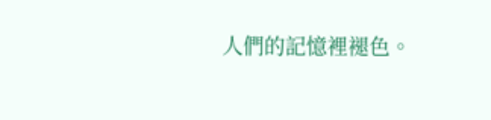人們的記憶裡褪色。